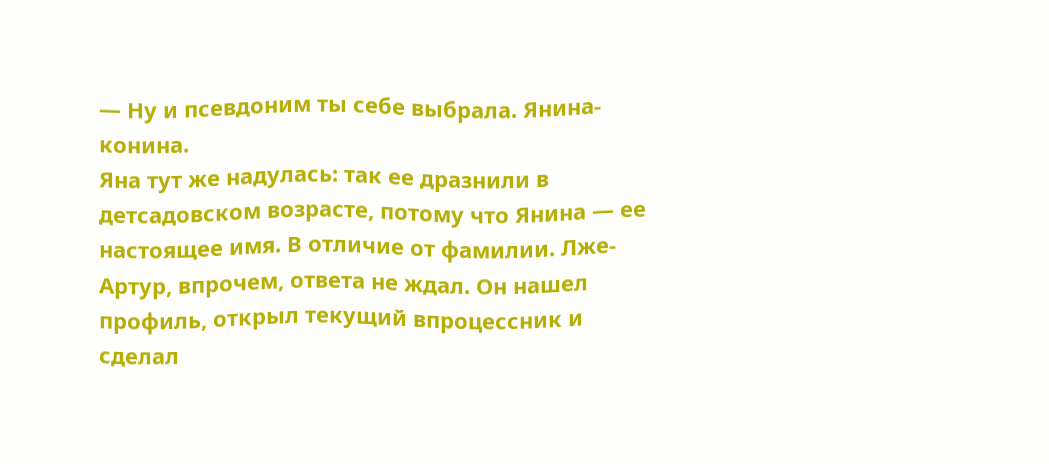— Ну и псевдоним ты себе выбрала. Янина-конина.
Яна тут же надулась: так ее дразнили в детсадовском возрасте, потому что Янина — ее настоящее имя. В отличие от фамилии. Лже-Артур, впрочем, ответа не ждал. Он нашел профиль, открыл текущий впроцессник и сделал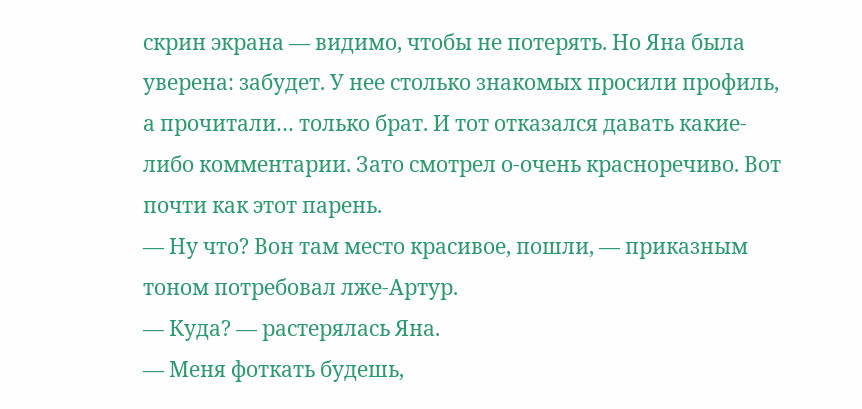скрин экрана — видимо, чтобы не потерять. Но Яна была уверена: забудет. У нее столько знакомых просили профиль, а прочитали… только брат. И тот отказался давать какие-либо комментарии. Зато смотрел о-очень красноречиво. Вот почти как этот парень.
— Ну что? Вон там место красивое, пошли, — приказным тоном потребовал лже-Артур.
— Куда? — растерялась Яна.
— Меня фоткать будешь,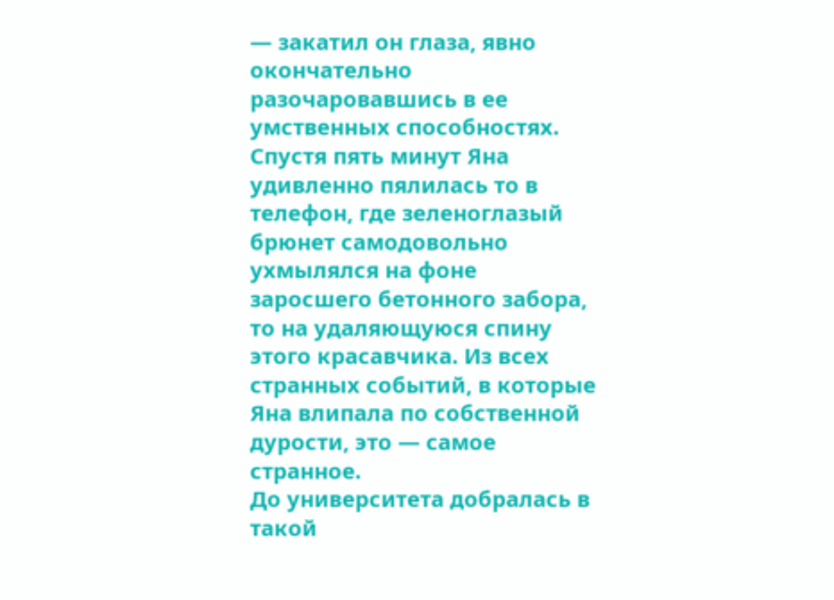— закатил он глаза, явно окончательно разочаровавшись в ее умственных способностях.
Спустя пять минут Яна удивленно пялилась то в телефон, где зеленоглазый брюнет самодовольно ухмылялся на фоне заросшего бетонного забора, то на удаляющуюся спину этого красавчика. Из всех странных событий, в которые Яна влипала по собственной дурости, это — самое странное.
До университета добралась в такой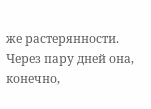же растерянности. Через пару дней она, конечно,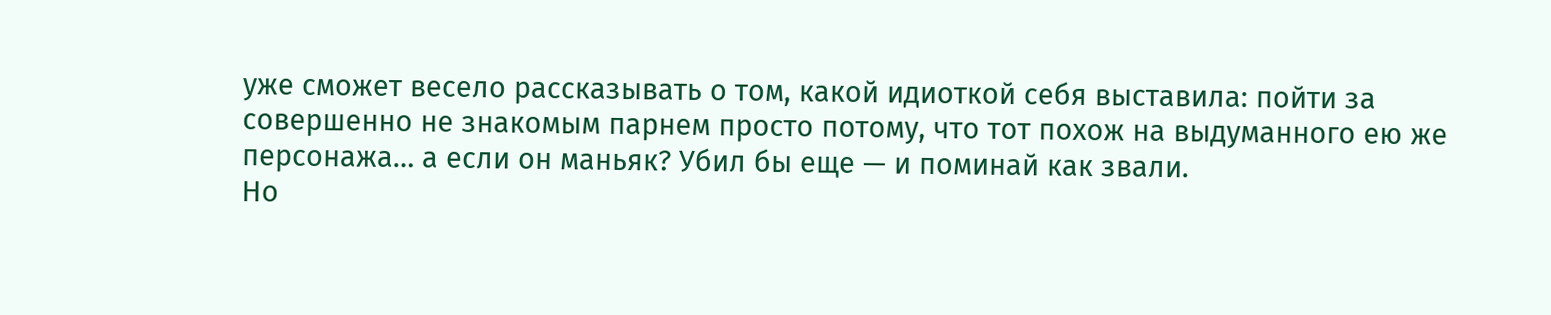уже сможет весело рассказывать о том, какой идиоткой себя выставила: пойти за совершенно не знакомым парнем просто потому, что тот похож на выдуманного ею же персонажа… а если он маньяк? Убил бы еще — и поминай как звали.
Но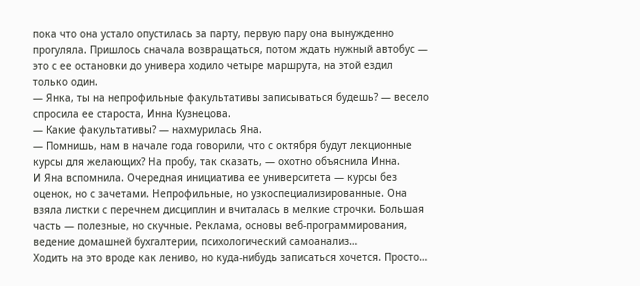пока что она устало опустилась за парту, первую пару она вынужденно прогуляла. Пришлось сначала возвращаться, потом ждать нужный автобус — это с ее остановки до универа ходило четыре маршрута, на этой ездил только один.
— Янка, ты на непрофильные факультативы записываться будешь? — весело спросила ее староста, Инна Кузнецова.
— Какие факультативы? — нахмурилась Яна.
— Помнишь, нам в начале года говорили, что с октября будут лекционные курсы для желающих? На пробу, так сказать, — охотно объяснила Инна.
И Яна вспомнила. Очередная инициатива ее университета — курсы без оценок, но с зачетами. Непрофильные, но узкоспециализированные. Она взяла листки с перечнем дисциплин и вчиталась в мелкие строчки. Большая часть — полезные, но скучные. Реклама, основы веб-программирования, ведение домашней бухгалтерии, психологический самоанализ…
Ходить на это вроде как лениво, но куда-нибудь записаться хочется. Просто…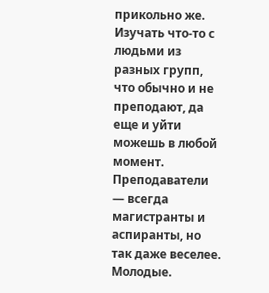прикольно же. Изучать что-то с людьми из разных групп, что обычно и не преподают, да еще и уйти можешь в любой момент. Преподаватели — всегда магистранты и аспиранты, но так даже веселее. Молодые.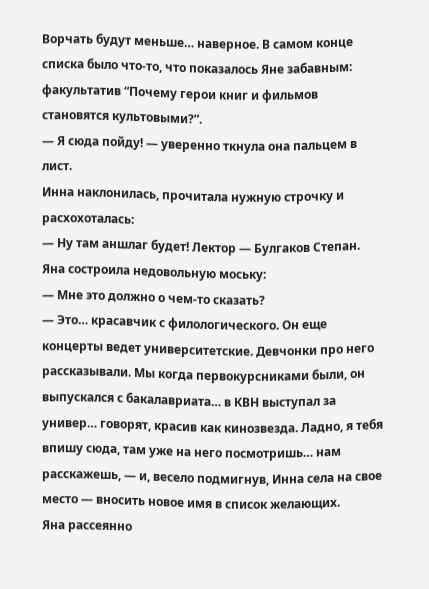Ворчать будут меньше… наверное. В самом конце списка было что-то, что показалось Яне забавным: факультатив “Почему герои книг и фильмов становятся культовыми?”.
— Я сюда пойду! — уверенно ткнула она пальцем в лист.
Инна наклонилась, прочитала нужную строчку и расхохоталась:
— Ну там аншлаг будет! Лектор — Булгаков Степан.
Яна состроила недовольную моську:
— Мне это должно о чем-то сказать?
— Это… красавчик с филологического. Он еще концерты ведет университетские. Девчонки про него рассказывали. Мы когда первокурсниками были, он выпускался с бакалавриата… в КВН выступал за универ… говорят, красив как кинозвезда. Ладно, я тебя впишу сюда, там уже на него посмотришь… нам расскажешь, — и, весело подмигнув, Инна села на свое место — вносить новое имя в список желающих.
Яна рассеянно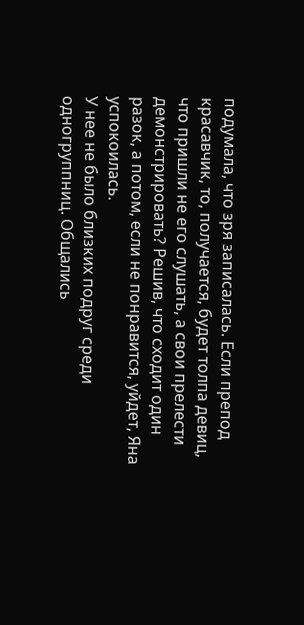подумала, что зря записалась. Если препод красавчик, то, получается, будет толпа девиц, что пришли не его слушать, а свои прелести демонстрировать? Решив, что сходит один разок, а потом, если не понравится, уйдет, Яна успокоилась.
У нее не было близких подруг среди одногруппниц. Общались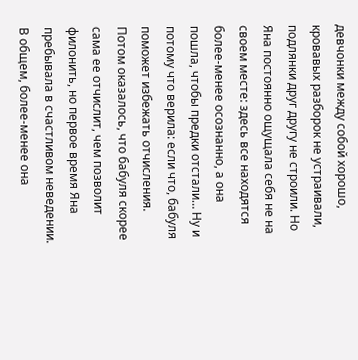девчонки между собой хорошо, кровавых разборок не устраивали, подлянки друг другу не строили. Но Яна постоянно ощущала себя не на своем месте: здесь все находятся более-менее осознанно, а она пошла, чтобы предки отстали… Ну и потому что верила: если что, бабуля поможет избежать отчисления. Потом оказалось, что бабуля скорее сама ее отчислит, чем позволит филонить, но первое время Яна пребывала в счастливом неведении.
В общем, более-менее она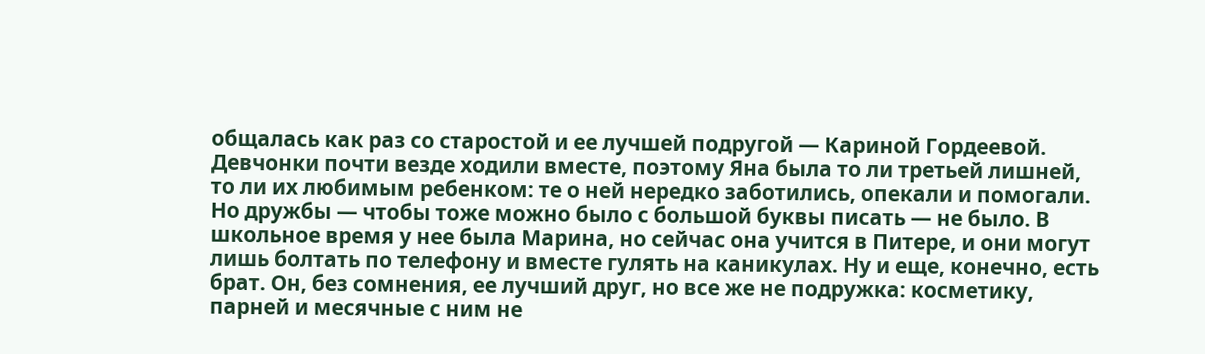общалась как раз со старостой и ее лучшей подругой — Кариной Гордеевой. Девчонки почти везде ходили вместе, поэтому Яна была то ли третьей лишней, то ли их любимым ребенком: те о ней нередко заботились, опекали и помогали. Но дружбы — чтобы тоже можно было с большой буквы писать — не было. В школьное время у нее была Марина, но сейчас она учится в Питере, и они могут лишь болтать по телефону и вместе гулять на каникулах. Ну и еще, конечно, есть брат. Он, без сомнения, ее лучший друг, но все же не подружка: косметику, парней и месячные с ним не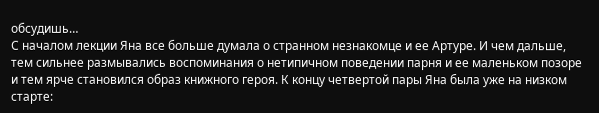обсудишь…
С началом лекции Яна все больше думала о странном незнакомце и ее Артуре. И чем дальше, тем сильнее размывались воспоминания о нетипичном поведении парня и ее маленьком позоре и тем ярче становился образ книжного героя. К концу четвертой пары Яна была уже на низком старте: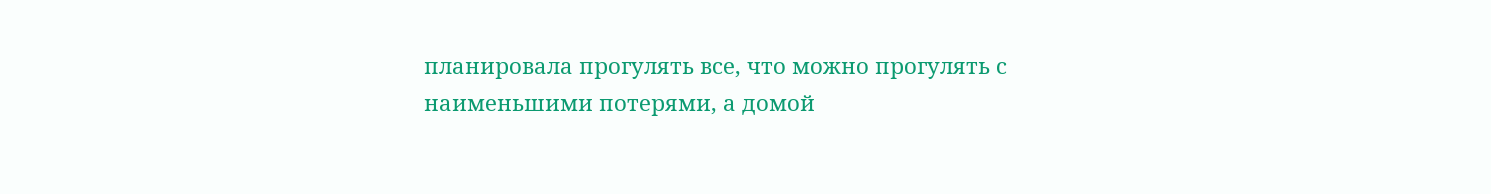планировала прогулять все, что можно прогулять с наименьшими потерями, а домой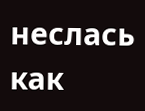неслась как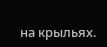на крыльях.